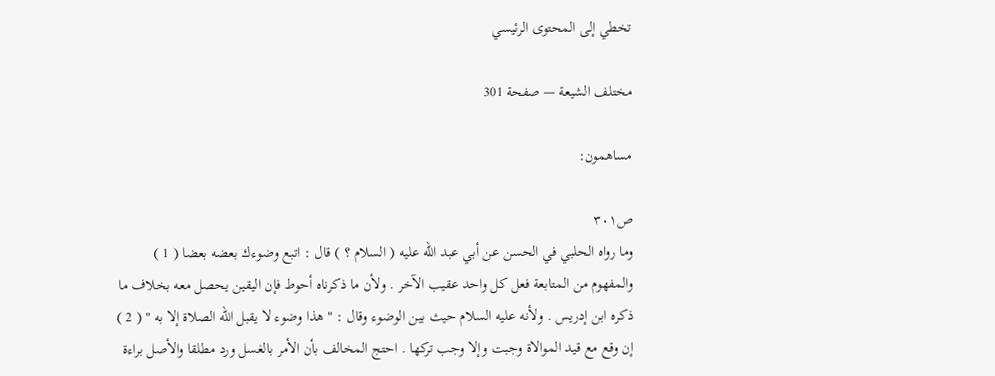تخطي إلى المحتوى الرئيسي

مختلف الشيعة — صفحة 301

مساهمون:

ص٣٠١
وما رواه الحلبي في الحسن عن أبي عبد الله عليه ( السلام ؟ ) قال : اتبع وضوءك بعضه بعضا ( 1 ) والمفهوم من المتابعة فعل كل واحد عقيب الآخر . ولأن ما ذكرناه أحوط فإن اليقين يحصل معه بخلاف ما ذكره ابن إدريس . ولأنه عليه السلام حيث بين الوضوء وقال : " هذا وضوء لا يقبل الله الصلاة إلا به " ( 2 ) إن وقع مع قيد الموالاة وجبت وإلا وجب تركها . احتج المخالف بأن الأمر بالغسل ورد مطلقا والأصل براءة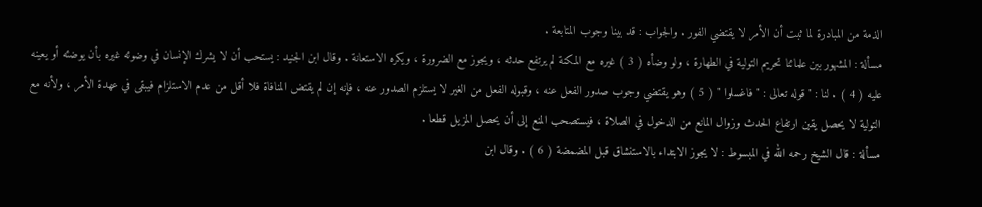الذمة من المبادرة لما ثبت أن الأمر لا يقتضي الفور . والجواب : قد بينا وجوب المتابعة .
مسألة : المشهور بين علمائنا تحريم التولية في الطهارة ، ولو وضأه ( 3 ) غيره مع المكنة لم يرتفع حدثه ، ويجوز مع الضرورة ، ويكره الاستعانة . وقال ابن الجنيد : يستحب أن لا يشرك الإنسان في وضوئه غيره بأن يوضئه أو يعينه عليه ( 4 ) . لنا : " قوله تعالى : " فاغسلوا " ( 5 ) وهو يقتضي وجوب صدور الفعل عنه ، وقبوله الفعل من الغير لا يستلزم الصدور عنه ، فإنه إن لم يقتض المنافاة فلا أقل من عدم الاستلزام فيبقى في عهدة الأمر ، ولأنه مع التولية لا يحصل يقين ارتفاع الحدث وزوال المانع من الدخول في الصلاة ، فيستصحب المنع إلى أن يحصل المزيل قطعا .
مسألة : قال الشيخ رحمه الله في المبسوط : لا يجوز الابتداء بالاستنشاق قبل المضمضة ( 6 ) . وقال ابن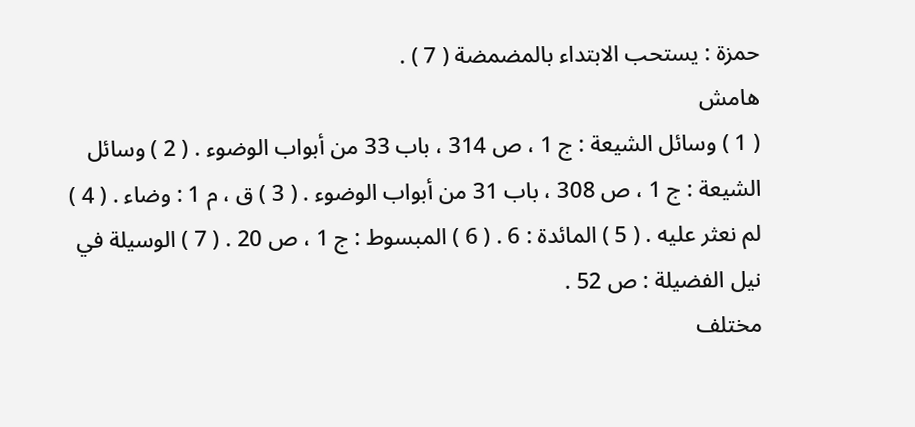حمزة : يستحب الابتداء بالمضمضة ( 7 ) .
هامش
( 1 ) وسائل الشيعة : ج 1 ، ص 314 ، باب 33 من أبواب الوضوء . ( 2 ) وسائل الشيعة : ج 1 ، ص 308 ، باب 31 من أبواب الوضوء . ( 3 ) ق ، م 1 : وضاء . ( 4 ) لم نعثر عليه . ( 5 ) المائدة : 6 . ( 6 ) المبسوط : ج 1 ، ص 20 . ( 7 ) الوسيلة في نيل الفضيلة : ص 52 .
مختلف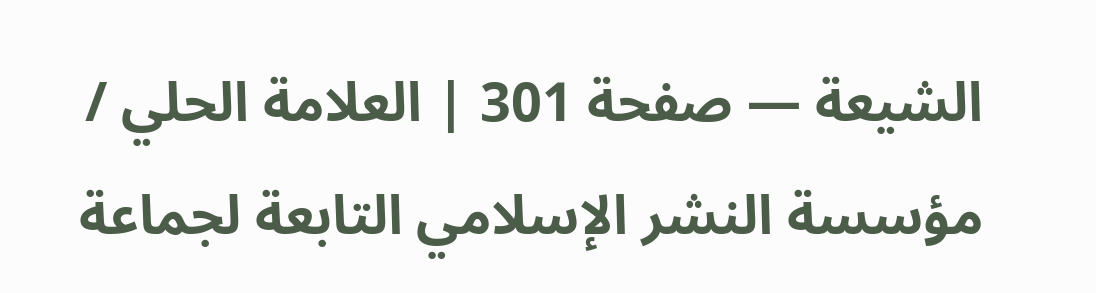الشيعة — صفحة 301 | العلامة الحلي / مؤسسة النشر الإسلامي التابعة لجماعة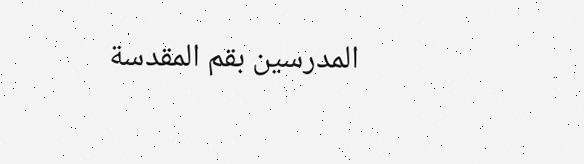المدرسين بقم المقدسة